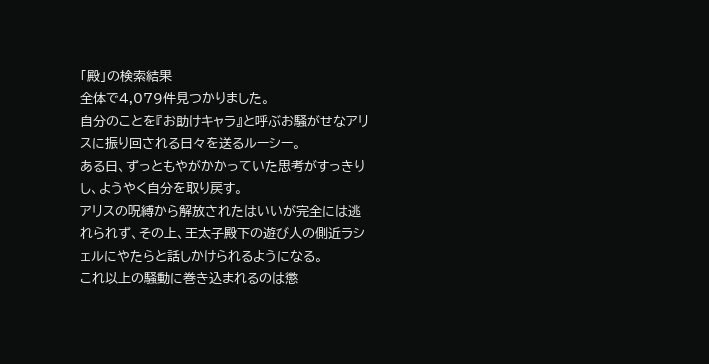「殿」の検索結果
全体で4,079件見つかりました。
自分のことを『お助けキャラ』と呼ぶお騒がせなアリスに振り回される日々を送るルーシー。
ある日、ずっともやがかかっていた思考がすっきりし、ようやく自分を取り戻す。
アリスの呪縛から解放されたはいいが完全には逃れられず、その上、王太子殿下の遊び人の側近ラシェルにやたらと話しかけられるようになる。
これ以上の騒動に巻き込まれるのは懲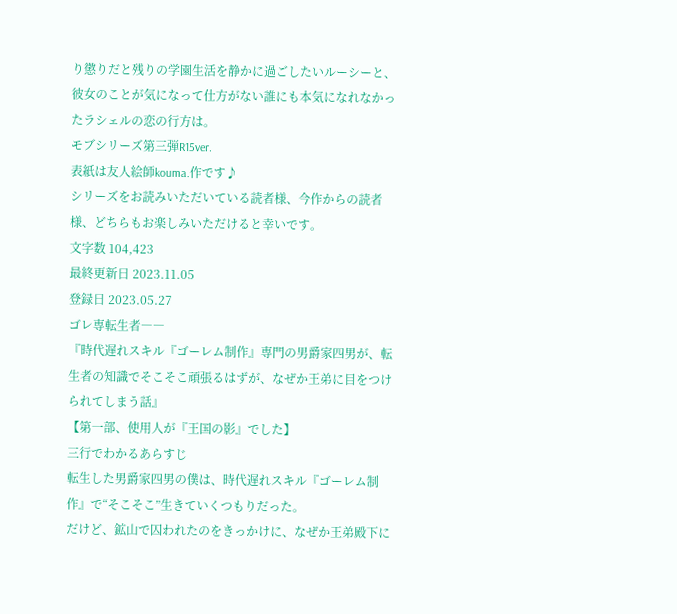り懲りだと残りの学園生活を静かに過ごしたいルーシーと、彼女のことが気になって仕方がない誰にも本気になれなかったラシェルの恋の行方は。
モブシリーズ第三弾R15ver.
表紙は友人絵師kouma.作です♪
シリーズをお読みいただいている読者様、今作からの読者様、どちらもお楽しみいただけると幸いです。
文字数 104,423
最終更新日 2023.11.05
登録日 2023.05.27
ゴレ専転生者――
『時代遅れスキル『ゴーレム制作』専門の男爵家四男が、転生者の知識でそこそこ頑張るはずが、なぜか王弟に目をつけられてしまう話』
【第一部、使用人が『王国の影』でした】
三行でわかるあらすじ
転生した男爵家四男の僕は、時代遅れスキル『ゴーレム制作』で“そこそこ”生きていくつもりだった。
だけど、鉱山で囚われたのをきっかけに、なぜか王弟殿下に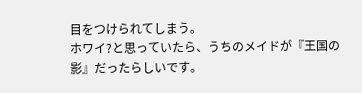目をつけられてしまう。
ホワイ?と思っていたら、うちのメイドが『王国の影』だったらしいです。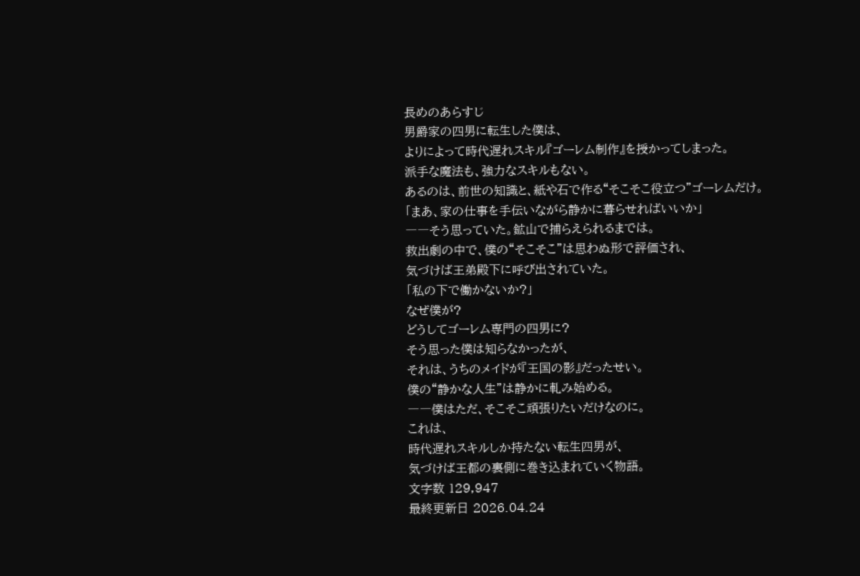長めのあらすじ
男爵家の四男に転生した僕は、
よりによって時代遅れスキル『ゴーレム制作』を授かってしまった。
派手な魔法も、強力なスキルもない。
あるのは、前世の知識と、紙や石で作る“そこそこ役立つ”ゴーレムだけ。
「まあ、家の仕事を手伝いながら静かに暮らせればいいか」
――そう思っていた。鉱山で捕らえられるまでは。
救出劇の中で、僕の“そこそこ”は思わぬ形で評価され、
気づけば王弟殿下に呼び出されていた。
「私の下で働かないか?」
なぜ僕が?
どうしてゴーレム専門の四男に?
そう思った僕は知らなかったが、
それは、うちのメイドが『王国の影』だったせい。
僕の“静かな人生”は静かに軋み始める。
――僕はただ、そこそこ頑張りたいだけなのに。
これは、
時代遅れスキルしか持たない転生四男が、
気づけば王都の裏側に巻き込まれていく物語。
文字数 129,947
最終更新日 2026.04.24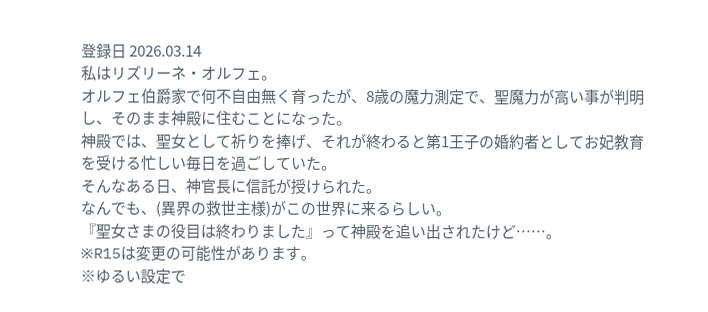登録日 2026.03.14
私はリズリーネ・オルフェ。
オルフェ伯爵家で何不自由無く育ったが、8歳の魔力測定で、聖魔力が高い事が判明し、そのまま神殿に住むことになった。
神殿では、聖女として祈りを捧げ、それが終わると第1王子の婚約者としてお妃教育を受ける忙しい毎日を過ごしていた。
そんなある日、神官長に信託が授けられた。
なんでも、(異界の救世主様)がこの世界に来るらしい。
『聖女さまの役目は終わりました』って神殿を追い出されたけど……。
※R15は変更の可能性があります。
※ゆるい設定で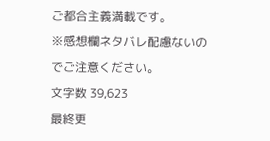ご都合主義満載です。
※感想欄ネタバレ配慮ないのでご注意ください。
文字数 39,623
最終更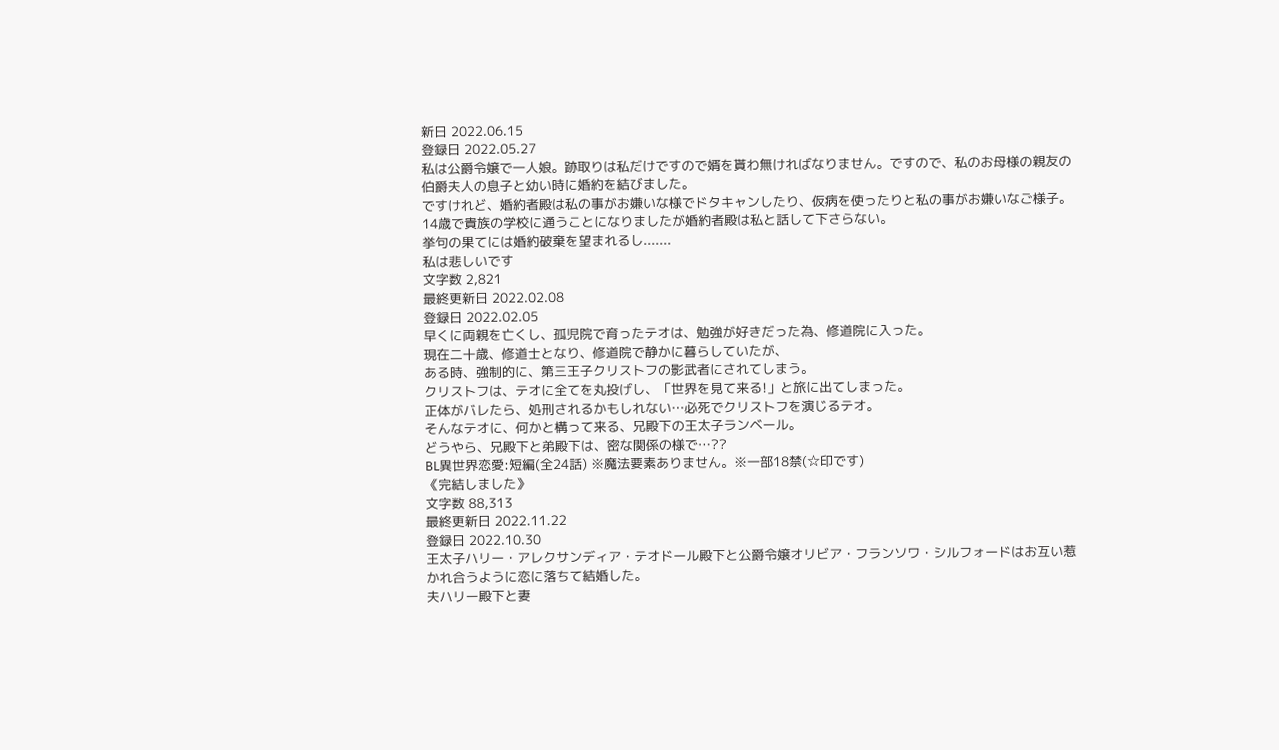新日 2022.06.15
登録日 2022.05.27
私は公爵令嬢で一人娘。跡取りは私だけですので婿を貰わ無ければなりません。ですので、私のお母様の親友の伯爵夫人の息子と幼い時に婚約を結びました。
ですけれど、婚約者殿は私の事がお嫌いな様でドタキャンしたり、仮病を使ったりと私の事がお嫌いなご様子。
14歳で貴族の学校に通うことになりましたが婚約者殿は私と話して下さらない。
挙句の果てには婚約破棄を望まれるし.......
私は悲しいです
文字数 2,821
最終更新日 2022.02.08
登録日 2022.02.05
早くに両親を亡くし、孤児院で育ったテオは、勉強が好きだった為、修道院に入った。
現在二十歳、修道士となり、修道院で静かに暮らしていたが、
ある時、強制的に、第三王子クリストフの影武者にされてしまう。
クリストフは、テオに全てを丸投げし、「世界を見て来る!」と旅に出てしまった。
正体がバレたら、処刑されるかもしれない…必死でクリストフを演じるテオ。
そんなテオに、何かと構って来る、兄殿下の王太子ランベール。
どうやら、兄殿下と弟殿下は、密な関係の様で…??
BL異世界恋愛:短編(全24話) ※魔法要素ありません。※一部18禁(☆印です)
《完結しました》
文字数 88,313
最終更新日 2022.11.22
登録日 2022.10.30
王太子ハリー・アレクサンディア・テオドール殿下と公爵令嬢オリビア・フランソワ・シルフォードはお互い惹かれ合うように恋に落ちて結婚した。
夫ハリー殿下と妻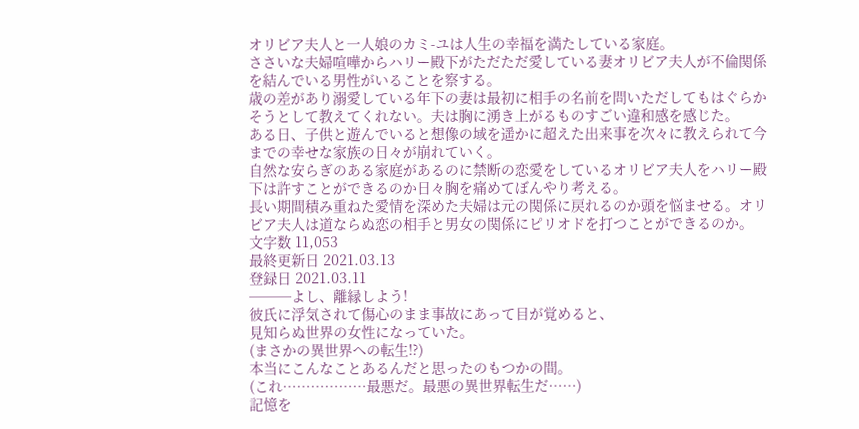オリビア夫人と一人娘のカミ-ユは人生の幸福を満たしている家庭。
ささいな夫婦喧嘩からハリー殿下がただただ愛している妻オリビア夫人が不倫関係を結んでいる男性がいることを察する。
歳の差があり溺愛している年下の妻は最初に相手の名前を問いただしてもはぐらかそうとして教えてくれない。夫は胸に湧き上がるものすごい違和感を感じた。
ある日、子供と遊んでいると想像の域を遥かに超えた出来事を次々に教えられて今までの幸せな家族の日々が崩れていく。
自然な安らぎのある家庭があるのに禁断の恋愛をしているオリビア夫人をハリー殿下は許すことができるのか日々胸を痛めてぼんやり考える。
長い期間積み重ねた愛情を深めた夫婦は元の関係に戻れるのか頭を悩ませる。オリビア夫人は道ならぬ恋の相手と男女の関係にピリオドを打つことができるのか。
文字数 11,053
最終更新日 2021.03.13
登録日 2021.03.11
───よし、離縁しよう!
彼氏に浮気されて傷心のまま事故にあって目が覚めると、
見知らぬ世界の女性になっていた。
(まさかの異世界への転生!?)
本当にこんなことあるんだと思ったのもつかの間。
(これ………………最悪だ。最悪の異世界転生だ……)
記憶を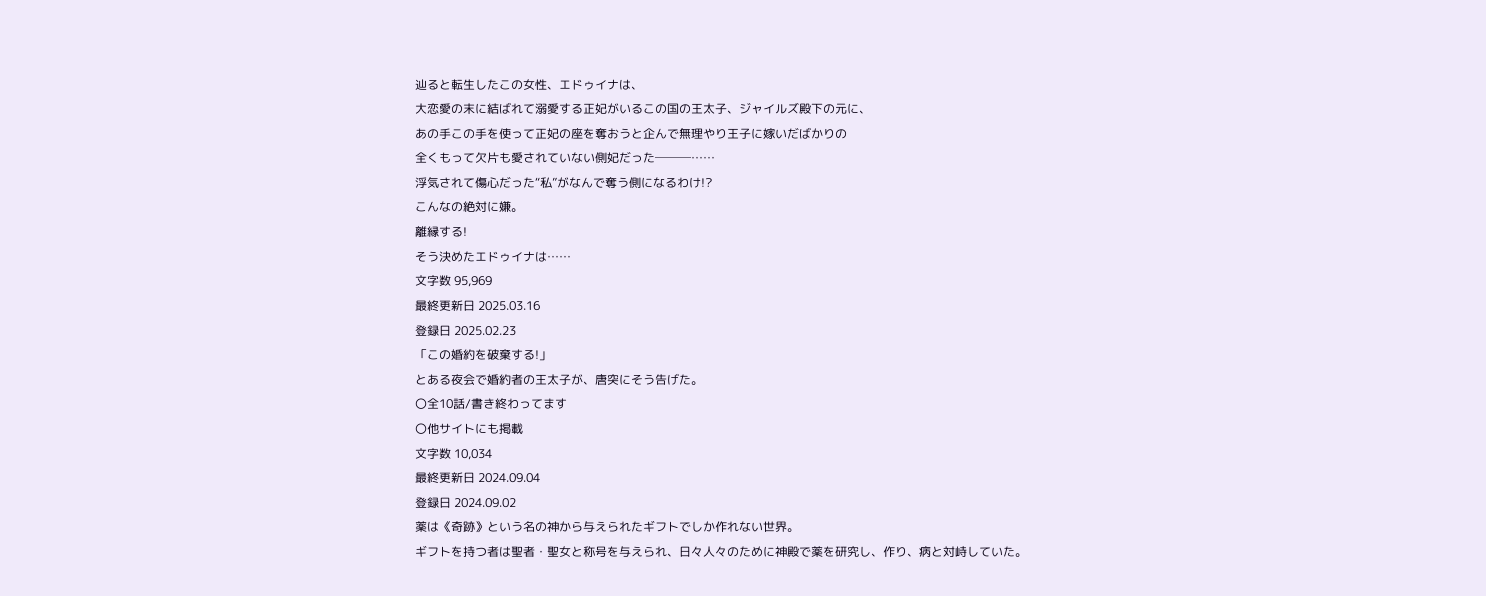辿ると転生したこの女性、エドゥイナは、
大恋愛の末に結ばれて溺愛する正妃がいるこの国の王太子、ジャイルズ殿下の元に、
あの手この手を使って正妃の座を奪おうと企んで無理やり王子に嫁いだばかりの
全くもって欠片も愛されていない側妃だった───……
浮気されて傷心だった“私”がなんで奪う側になるわけ!?
こんなの絶対に嫌。
離縁する!
そう決めたエドゥイナは……
文字数 95,969
最終更新日 2025.03.16
登録日 2025.02.23
「この婚約を破棄する!」
とある夜会で婚約者の王太子が、唐突にそう告げた。
〇全10話/書き終わってます
〇他サイトにも掲載
文字数 10,034
最終更新日 2024.09.04
登録日 2024.09.02
薬は《奇跡》という名の神から与えられたギフトでしか作れない世界。
ギフトを持つ者は聖者・聖女と称号を与えられ、日々人々のために神殿で薬を研究し、作り、病と対峙していた。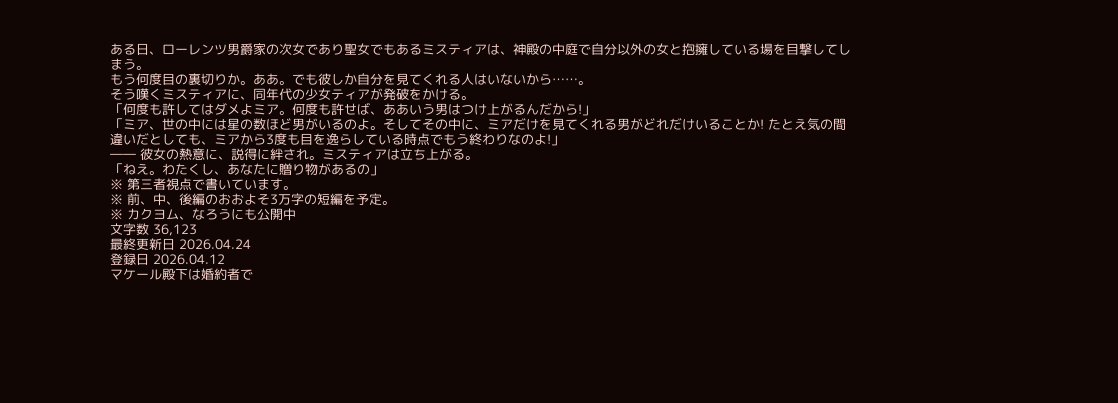ある日、ローレンツ男爵家の次女であり聖女でもあるミスティアは、神殿の中庭で自分以外の女と抱擁している場を目撃してしまう。
もう何度目の裏切りか。ああ。でも彼しか自分を見てくれる人はいないから……。
そう嘆くミスティアに、同年代の少女ティアが発破をかける。
「何度も許してはダメよミア。何度も許せば、ああいう男はつけ上がるんだから!」
「ミア、世の中には星の数ほど男がいるのよ。そしてその中に、ミアだけを見てくれる男がどれだけいることか! たとえ気の間違いだとしても、ミアから3度も目を逸らしている時点でもう終わりなのよ!」
―― 彼女の熱意に、説得に絆され。ミスティアは立ち上がる。
「ねえ。わたくし、あなたに贈り物があるの」
※ 第三者視点で書いています。
※ 前、中、後編のおおよそ3万字の短編を予定。
※ カクヨム、なろうにも公開中
文字数 36,123
最終更新日 2026.04.24
登録日 2026.04.12
マケール殿下は婚約者で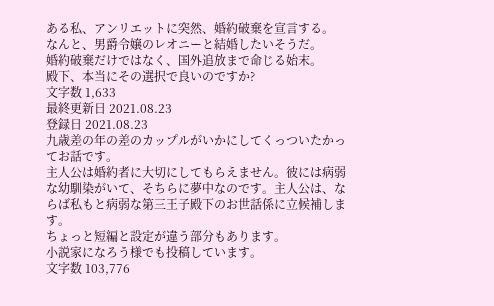ある私、アンリエットに突然、婚約破棄を宣言する。
なんと、男爵令嬢のレオニーと結婚したいそうだ。
婚約破棄だけではなく、国外追放まで命じる始末。
殿下、本当にその選択で良いのですか?
文字数 1,633
最終更新日 2021.08.23
登録日 2021.08.23
九歳差の年の差のカップルがいかにしてくっついたかってお話です。
主人公は婚約者に大切にしてもらえません。彼には病弱な幼馴染がいて、そちらに夢中なのです。主人公は、ならば私もと病弱な第三王子殿下のお世話係に立候補します。
ちょっと短編と設定が違う部分もあります。
小説家になろう様でも投稿しています。
文字数 103,776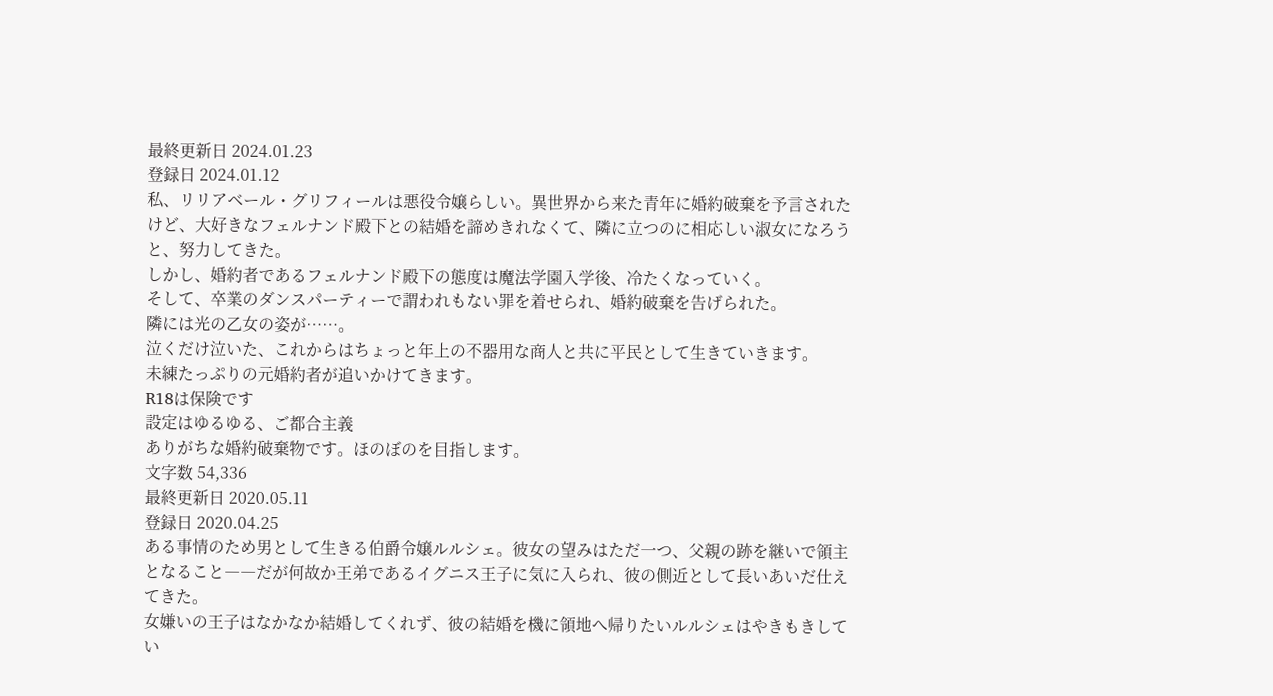最終更新日 2024.01.23
登録日 2024.01.12
私、リリアベール・グリフィールは悪役令嬢らしい。異世界から来た青年に婚約破棄を予言されたけど、大好きなフェルナンド殿下との結婚を諦めきれなくて、隣に立つのに相応しい淑女になろうと、努力してきた。
しかし、婚約者であるフェルナンド殿下の態度は魔法学園入学後、冷たくなっていく。
そして、卒業のダンスパーティーで謂われもない罪を着せられ、婚約破棄を告げられた。
隣には光の乙女の姿が……。
泣くだけ泣いた、これからはちょっと年上の不器用な商人と共に平民として生きていきます。
未練たっぷりの元婚約者が追いかけてきます。
R18は保険です
設定はゆるゆる、ご都合主義
ありがちな婚約破棄物です。ほのぼのを目指します。
文字数 54,336
最終更新日 2020.05.11
登録日 2020.04.25
ある事情のため男として生きる伯爵令嬢ルルシェ。彼女の望みはただ一つ、父親の跡を継いで領主となること――だが何故か王弟であるイグニス王子に気に入られ、彼の側近として長いあいだ仕えてきた。
女嫌いの王子はなかなか結婚してくれず、彼の結婚を機に領地へ帰りたいルルシェはやきもきしてい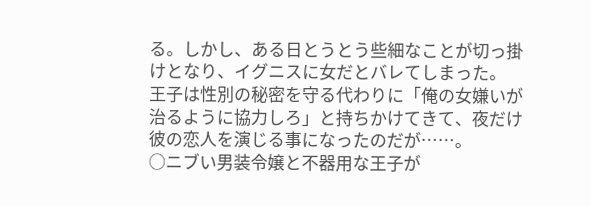る。しかし、ある日とうとう些細なことが切っ掛けとなり、イグニスに女だとバレてしまった。
王子は性別の秘密を守る代わりに「俺の女嫌いが治るように協力しろ」と持ちかけてきて、夜だけ彼の恋人を演じる事になったのだが……。
○ニブい男装令嬢と不器用な王子が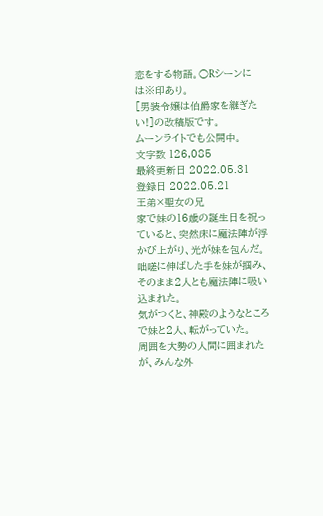恋をする物語。○Rシーンには※印あり。
[男装令嬢は伯爵家を継ぎたい!]の改稿版です。
ムーンライトでも公開中。
文字数 126,085
最終更新日 2022.05.31
登録日 2022.05.21
王弟×聖女の兄
家で妹の16歳の誕生日を祝っていると、突然床に魔法陣が浮かび上がり、光が妹を包んだ。
咄嗟に伸ばした手を妹が掴み、そのまま2人とも魔法陣に吸い込まれた。
気がつくと、神殿のようなところで妹と2人、転がっていた。
周囲を大勢の人間に囲まれたが、みんな外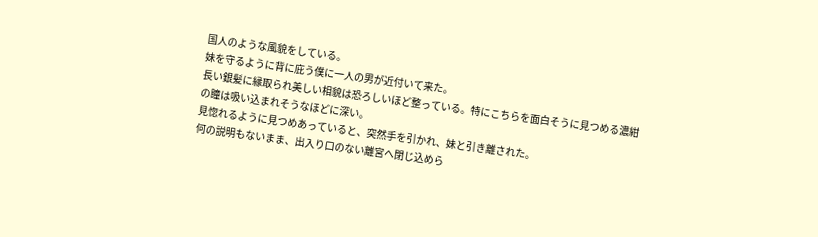国人のような風貌をしている。
妹を守るように背に庇う僕に一人の男が近付いて来た。
長い銀髪に縁取られ美しい相貌は恐ろしいほど整っている。特にこちらを面白そうに見つめる濃紺の瞳は吸い込まれそうなほどに深い。
見惚れるように見つめあっていると、突然手を引かれ、妹と引き離された。
何の説明もないまま、出入り口のない離宮へ閉じ込めら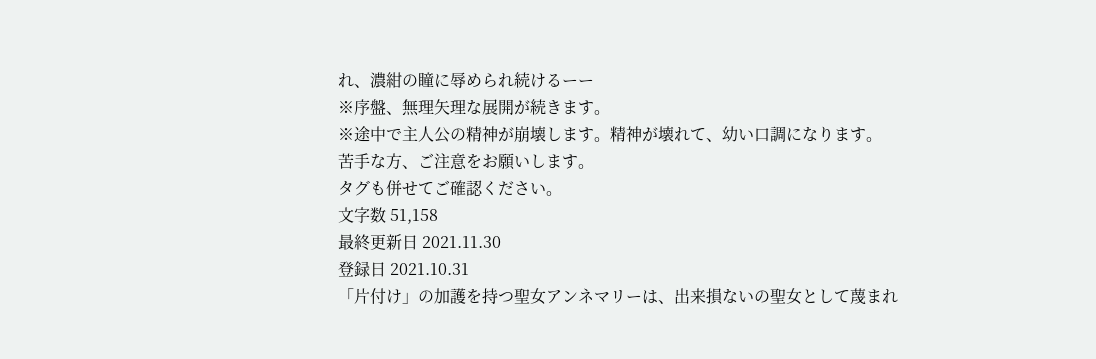れ、濃紺の瞳に辱められ続けるーー
※序盤、無理矢理な展開が続きます。
※途中で主人公の精神が崩壊します。精神が壊れて、幼い口調になります。
苦手な方、ご注意をお願いします。
タグも併せてご確認ください。
文字数 51,158
最終更新日 2021.11.30
登録日 2021.10.31
「片付け」の加護を持つ聖女アンネマリーは、出来損ないの聖女として蔑まれ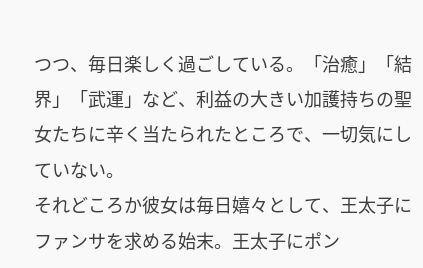つつ、毎日楽しく過ごしている。「治癒」「結界」「武運」など、利益の大きい加護持ちの聖女たちに辛く当たられたところで、一切気にしていない。
それどころか彼女は毎日嬉々として、王太子にファンサを求める始末。王太子にポン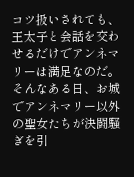コツ扱いされても、王太子と会話を交わせるだけでアンネマリーは満足なのだ。そんなある日、お城でアンネマリー以外の聖女たちが決闘騒ぎを引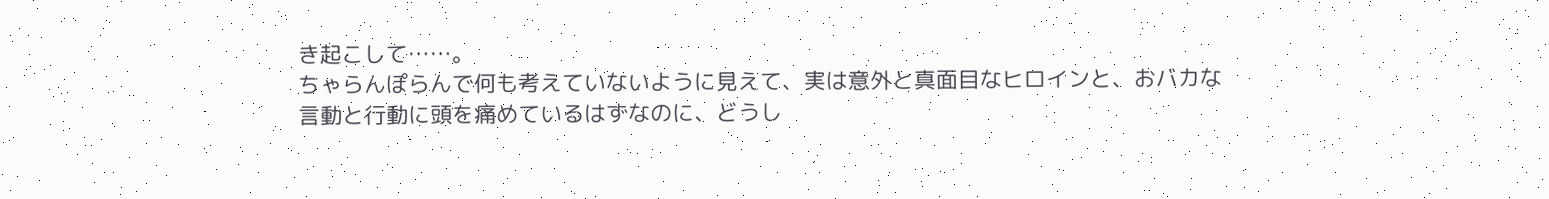き起こして……。
ちゃらんぽらんで何も考えていないように見えて、実は意外と真面目なヒロインと、おバカな言動と行動に頭を痛めているはずなのに、どうし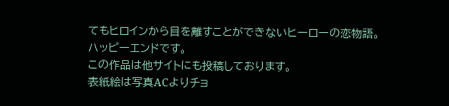てもヒロインから目を離すことができないヒーローの恋物語。
ハッピーエンドです。
この作品は他サイトにも投稿しております。
表紙絵は写真ACよりチョ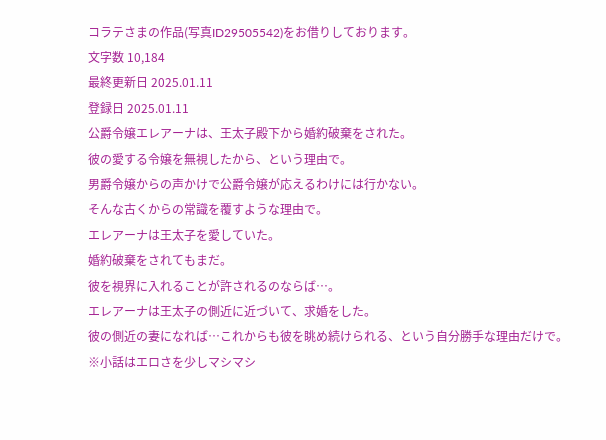コラテさまの作品(写真ID29505542)をお借りしております。
文字数 10,184
最終更新日 2025.01.11
登録日 2025.01.11
公爵令嬢エレアーナは、王太子殿下から婚約破棄をされた。
彼の愛する令嬢を無視したから、という理由で。
男爵令嬢からの声かけで公爵令嬢が応えるわけには行かない。
そんな古くからの常識を覆すような理由で。
エレアーナは王太子を愛していた。
婚約破棄をされてもまだ。
彼を視界に入れることが許されるのならば…。
エレアーナは王太子の側近に近づいて、求婚をした。
彼の側近の妻になれば…これからも彼を眺め続けられる、という自分勝手な理由だけで。
※小話はエロさを少しマシマシ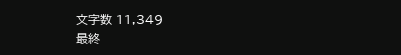文字数 11,349
最終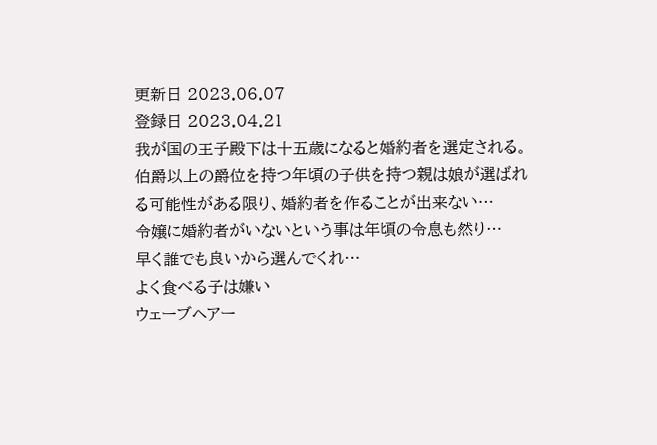更新日 2023.06.07
登録日 2023.04.21
我が国の王子殿下は十五歳になると婚約者を選定される。
伯爵以上の爵位を持つ年頃の子供を持つ親は娘が選ばれる可能性がある限り、婚約者を作ることが出来ない…
令嬢に婚約者がいないという事は年頃の令息も然り…
早く誰でも良いから選んでくれ…
よく食べる子は嫌い
ウェーブヘアー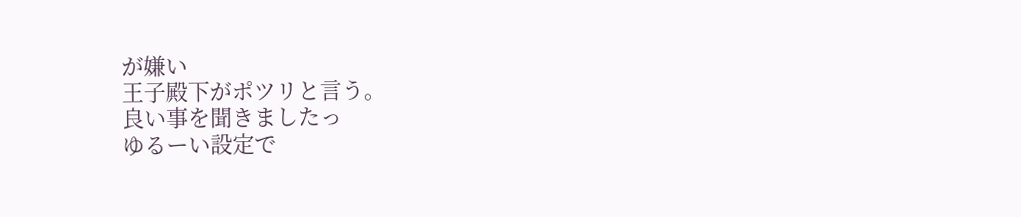が嫌い
王子殿下がポツリと言う。
良い事を聞きましたっ
ゆるーい設定で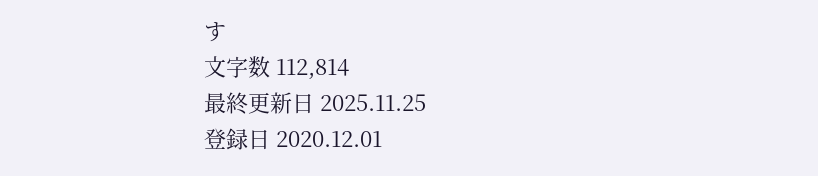す
文字数 112,814
最終更新日 2025.11.25
登録日 2020.12.01